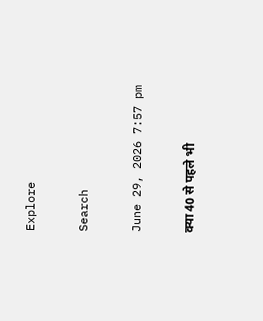Explore

Search

June 29, 2026 7:57 pm

क्या 40 से पहले भी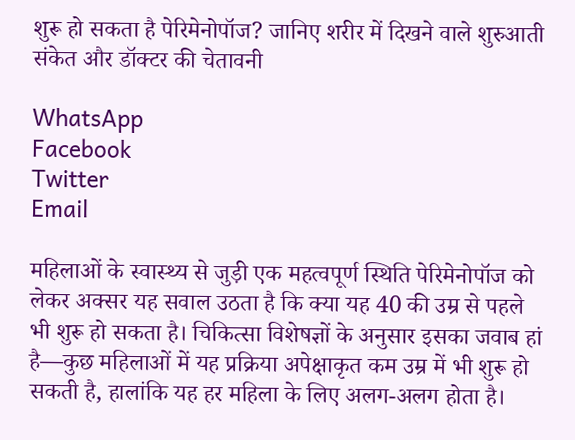शुरू हो सकता है पेरिमेनोपॉज? जानिए शरीर में दिखने वाले शुरुआती संकेत और डॉक्टर की चेतावनी

WhatsApp
Facebook
Twitter
Email

महिलाओं के स्वास्थ्य से जुड़ी एक महत्वपूर्ण स्थिति पेरिमेनोपॉज को लेकर अक्सर यह सवाल उठता है कि क्या यह 40 की उम्र से पहले भी शुरू हो सकता है। चिकित्सा विशेषज्ञों के अनुसार इसका जवाब हां है—कुछ महिलाओं में यह प्रक्रिया अपेक्षाकृत कम उम्र में भी शुरू हो सकती है, हालांकि यह हर महिला के लिए अलग-अलग होता है।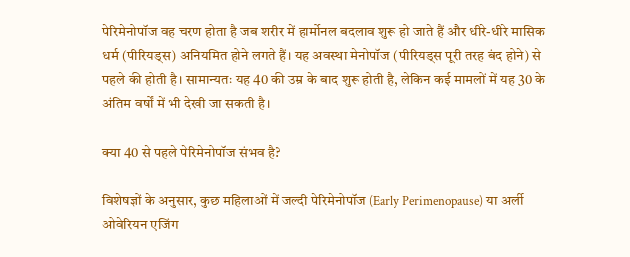पेरिमेनोपॉज वह चरण होता है जब शरीर में हार्मोनल बदलाव शुरू हो जाते हैं और धीरे-धीरे मासिक धर्म (पीरियड्स) अनियमित होने लगते हैं। यह अवस्था मेनोपॉज (पीरियड्स पूरी तरह बंद होने) से पहले की होती है। सामान्यतः यह 40 की उम्र के बाद शुरू होती है, लेकिन कई मामलों में यह 30 के अंतिम वर्षों में भी देखी जा सकती है।

क्या 40 से पहले पेरिमेनोपॉज संभव है?

विशेषज्ञों के अनुसार, कुछ महिलाओं में जल्दी पेरिमेनोपॉज (Early Perimenopause) या अर्ली ओवेरियन एजिंग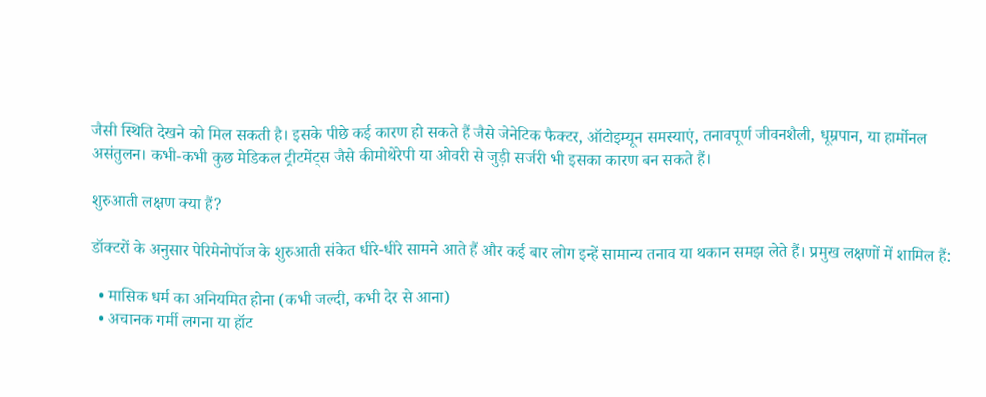जैसी स्थिति देखने को मिल सकती है। इसके पीछे कई कारण हो सकते हैं जैसे जेनेटिक फैक्टर, ऑटोइम्यून समस्याएं, तनावपूर्ण जीवनशैली, धूम्रपान, या हार्मोनल असंतुलन। कभी-कभी कुछ मेडिकल ट्रीटमेंट्स जैसे कीमोथेरेपी या ओवरी से जुड़ी सर्जरी भी इसका कारण बन सकते हैं।

शुरुआती लक्षण क्या हैं?

डॉक्टरों के अनुसार पेरिमेनोपॉज के शुरुआती संकेत धीरे-धीरे सामने आते हैं और कई बार लोग इन्हें सामान्य तनाव या थकान समझ लेते हैं। प्रमुख लक्षणों में शामिल हैं:

  • मासिक धर्म का अनियमित होना (कभी जल्दी, कभी देर से आना)
  • अचानक गर्मी लगना या हॉट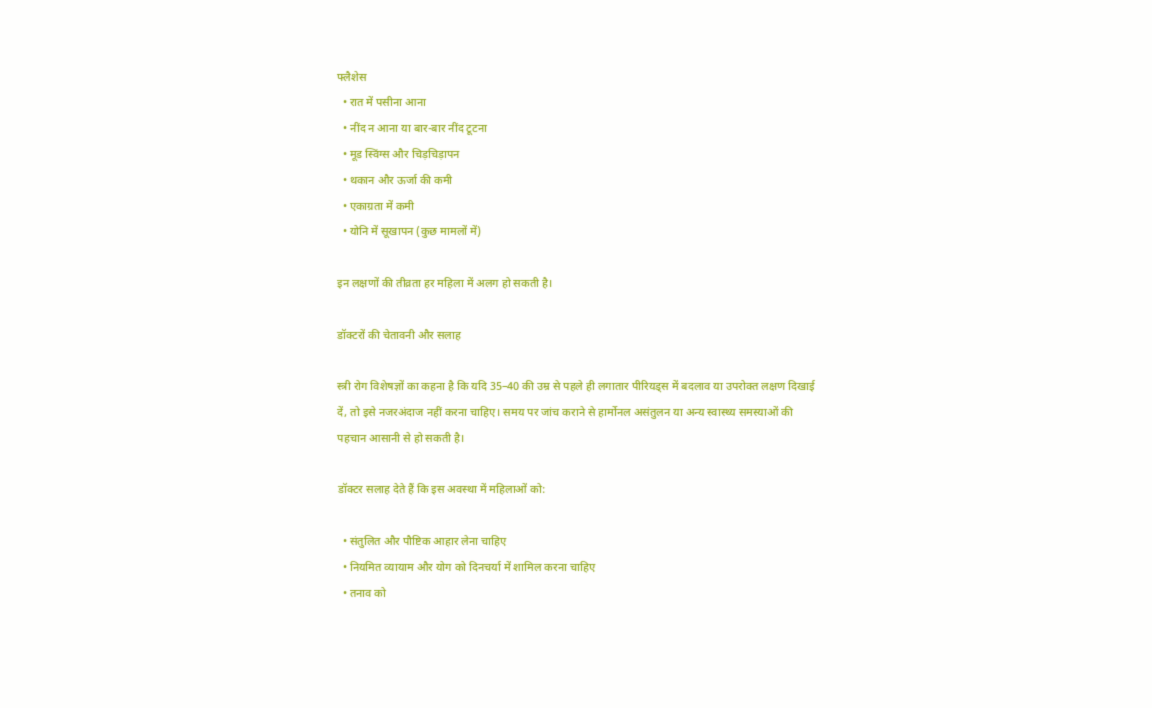फ्लैशेस
  • रात में पसीना आना
  • नींद न आना या बार-बार नींद टूटना
  • मूड स्विंग्स और चिड़चिड़ापन
  • थकान और ऊर्जा की कमी
  • एकाग्रता में कमी
  • योनि में सूखापन (कुछ मामलों में)

इन लक्षणों की तीव्रता हर महिला में अलग हो सकती है।

डॉक्टरों की चेतावनी और सलाह

स्त्री रोग विशेषज्ञों का कहना है कि यदि 35–40 की उम्र से पहले ही लगातार पीरियड्स में बदलाव या उपरोक्त लक्षण दिखाई दें, तो इसे नजरअंदाज नहीं करना चाहिए। समय पर जांच कराने से हार्मोनल असंतुलन या अन्य स्वास्थ्य समस्याओं की पहचान आसानी से हो सकती है।

डॉक्टर सलाह देते हैं कि इस अवस्था में महिलाओं को:

  • संतुलित और पौष्टिक आहार लेना चाहिए
  • नियमित व्यायाम और योग को दिनचर्या में शामिल करना चाहिए
  • तनाव को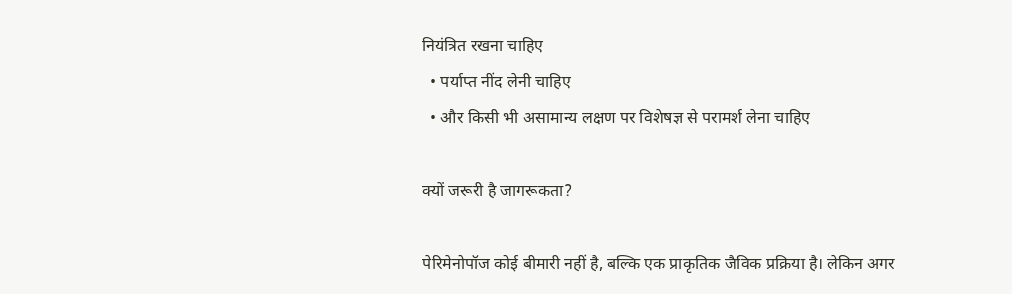नियंत्रित रखना चाहिए
  • पर्याप्त नींद लेनी चाहिए
  • और किसी भी असामान्य लक्षण पर विशेषज्ञ से परामर्श लेना चाहिए

क्यों जरूरी है जागरूकता?

पेरिमेनोपॉज कोई बीमारी नहीं है, बल्कि एक प्राकृतिक जैविक प्रक्रिया है। लेकिन अगर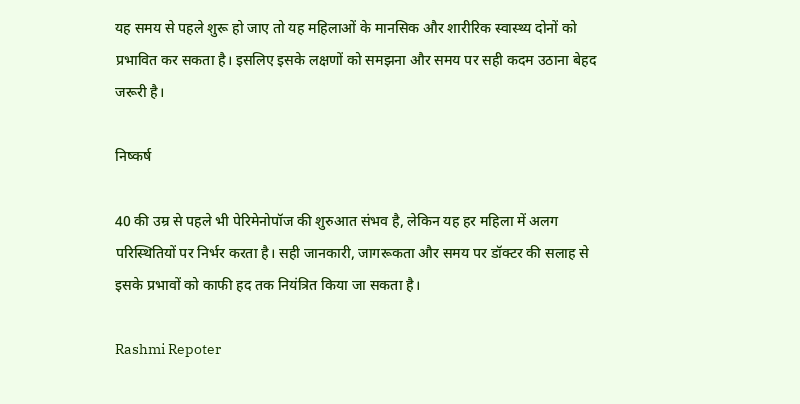यह समय से पहले शुरू हो जाए तो यह महिलाओं के मानसिक और शारीरिक स्वास्थ्य दोनों को प्रभावित कर सकता है। इसलिए इसके लक्षणों को समझना और समय पर सही कदम उठाना बेहद जरूरी है।

निष्कर्ष

40 की उम्र से पहले भी पेरिमेनोपॉज की शुरुआत संभव है, लेकिन यह हर महिला में अलग परिस्थितियों पर निर्भर करता है। सही जानकारी, जागरूकता और समय पर डॉक्टर की सलाह से इसके प्रभावों को काफी हद तक नियंत्रित किया जा सकता है।

Rashmi Repoter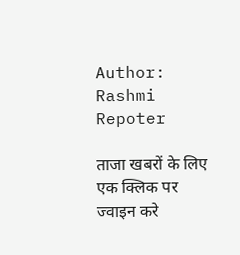Author: Rashmi Repoter

ताजा खबरों के लिए एक क्लिक पर ज्वाइन करे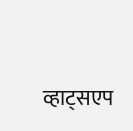व्हाट्सएप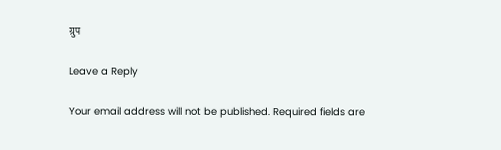ग्रुप

Leave a Reply

Your email address will not be published. Required fields are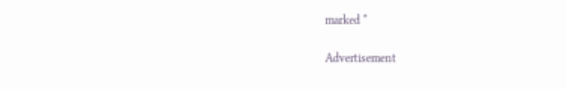marked *

Advertisement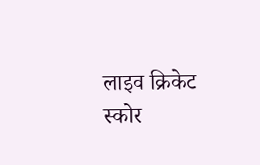लाइव क्रिकेट स्कोर